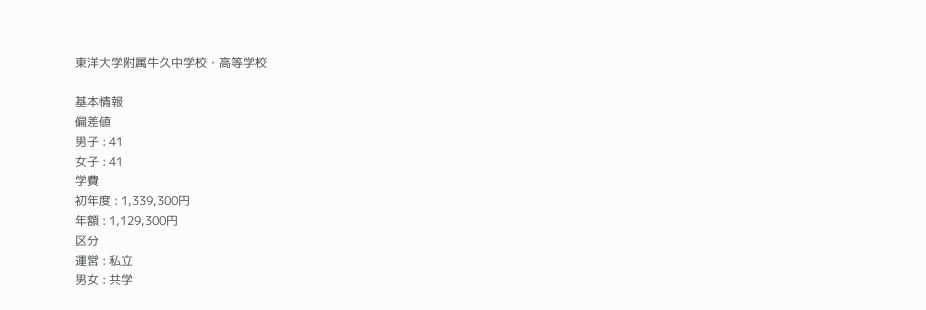東洋大学附属牛久中学校・高等学校

基本情報
偏差値
男子 : 41
女子 : 41
学費
初年度 : 1,339,300円
年額 : 1,129,300円
区分
運営 : 私立
男女 : 共学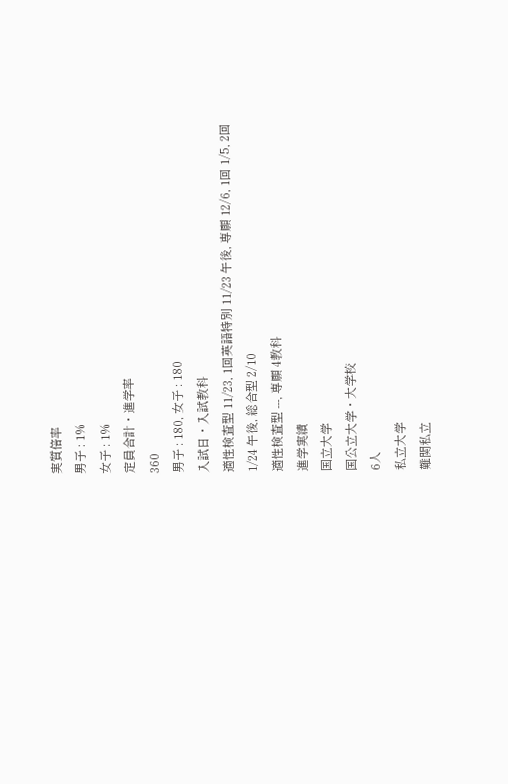実質倍率
男子 : 1%
女子 : 1%
定員合計・進学率
360
男子 : 180, 女子 : 180
入試日・入試教科
適性検査型 11/23, 1回英語特別 11/23 午後, 専願 12/6, 1回 1/5, 2回 1/24 午後, 総合型 2/10
適性検査型 ---, 専願 4教科
進学実績
国立大学
国公立大学・大学校
6人
私立大学
難関私立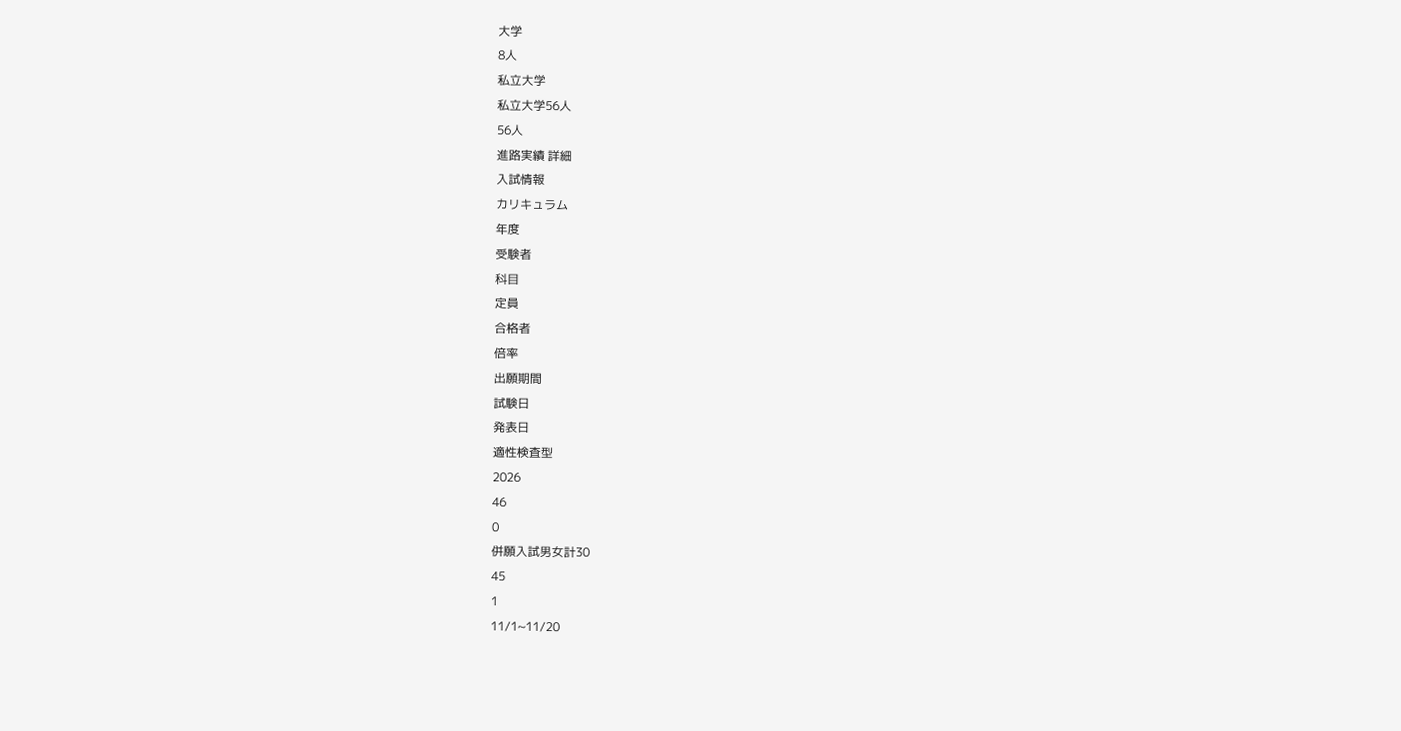大学
8人
私立大学
私立大学56人
56人
進路実績 詳細
入試情報
カリキュラム
年度
受験者
科目
定員
合格者
倍率
出願期間
試験日
発表日
適性検査型
2026
46
0
併願入試男女計30
45
1
11/1~11/20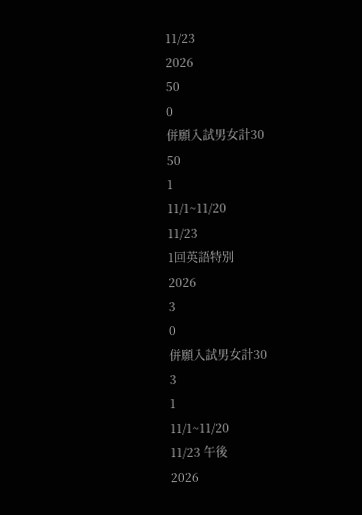11/23
2026
50
0
併願入試男女計30
50
1
11/1~11/20
11/23
1回英語特別
2026
3
0
併願入試男女計30
3
1
11/1~11/20
11/23 午後
2026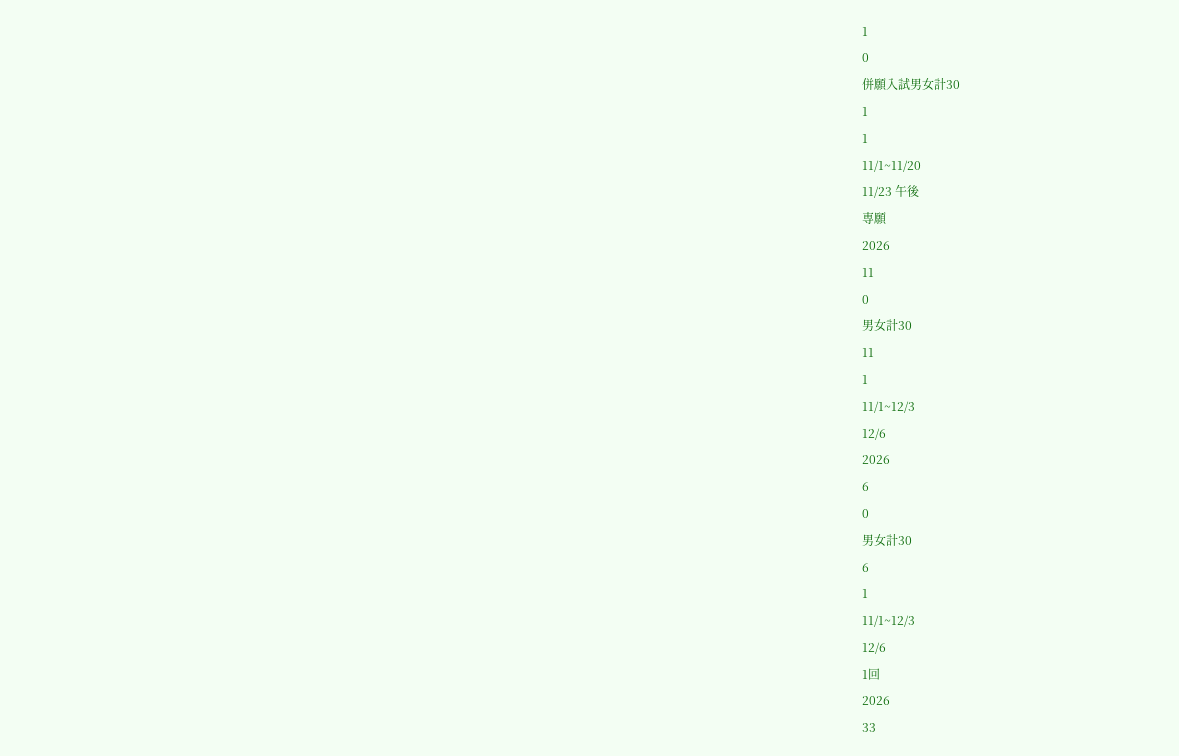1
0
併願入試男女計30
1
1
11/1~11/20
11/23 午後
専願
2026
11
0
男女計30
11
1
11/1~12/3
12/6
2026
6
0
男女計30
6
1
11/1~12/3
12/6
1回
2026
33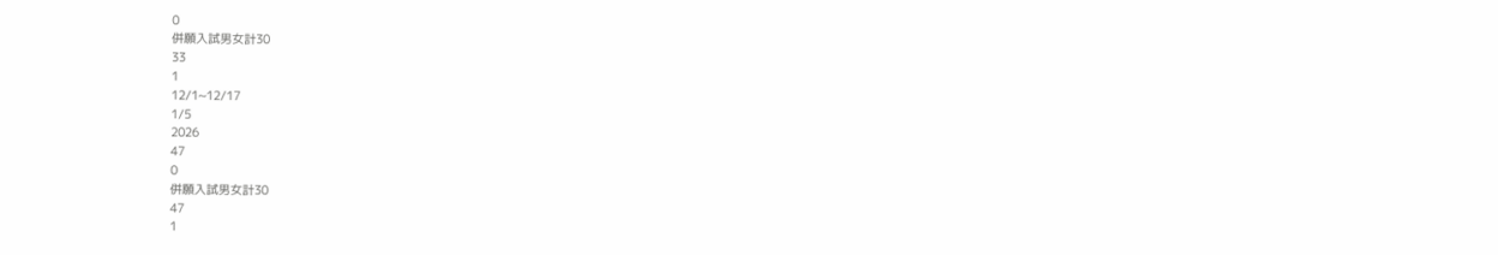0
併願入試男女計30
33
1
12/1~12/17
1/5
2026
47
0
併願入試男女計30
47
1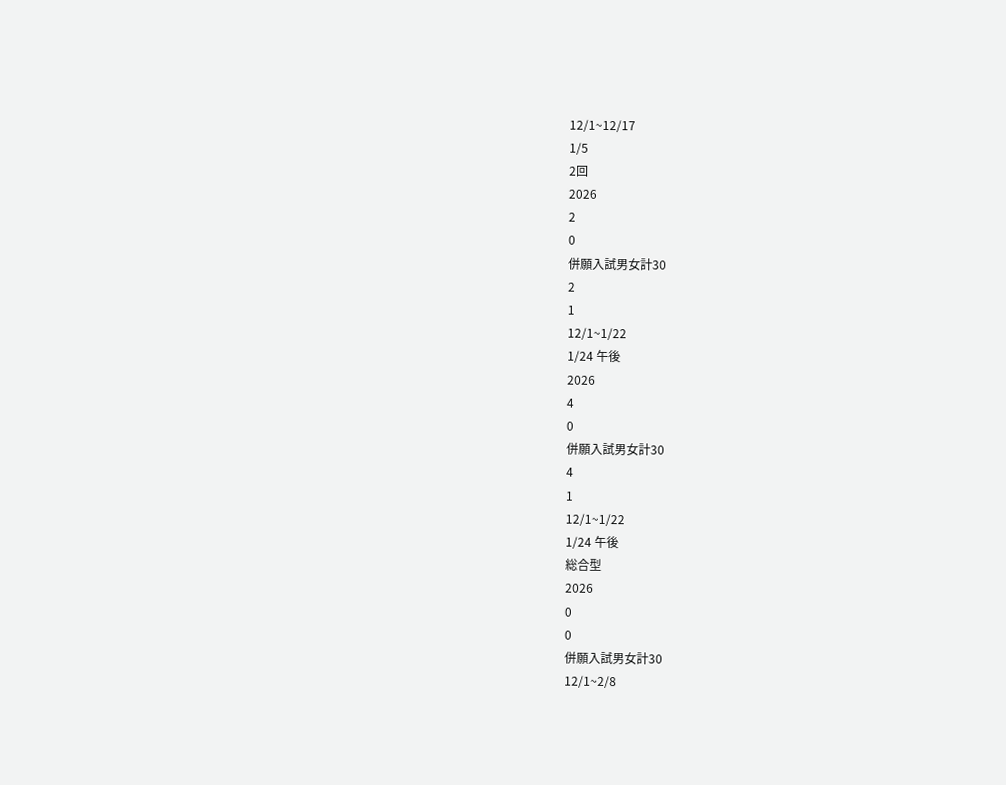12/1~12/17
1/5
2回
2026
2
0
併願入試男女計30
2
1
12/1~1/22
1/24 午後
2026
4
0
併願入試男女計30
4
1
12/1~1/22
1/24 午後
総合型
2026
0
0
併願入試男女計30
12/1~2/8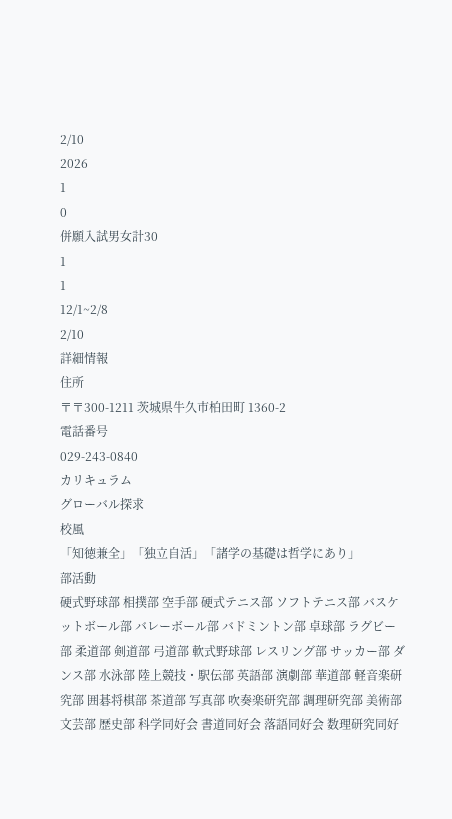2/10
2026
1
0
併願入試男女計30
1
1
12/1~2/8
2/10
詳細情報
住所
〒〒300-1211 茨城県牛久市柏田町 1360-2
電話番号
029-243-0840
カリキュラム
グローバル探求
校風
「知徳兼全」「独立自活」「諸学の基礎は哲学にあり」
部活動
硬式野球部 相撲部 空手部 硬式テニス部 ソフトテニス部 バスケットボール部 バレーボール部 バドミントン部 卓球部 ラグビー部 柔道部 剣道部 弓道部 軟式野球部 レスリング部 サッカー部 ダンス部 水泳部 陸上競技・駅伝部 英語部 演劇部 華道部 軽音楽研究部 囲碁将棋部 茶道部 写真部 吹奏楽研究部 調理研究部 美術部 文芸部 歴史部 科学同好会 書道同好会 落語同好会 数理研究同好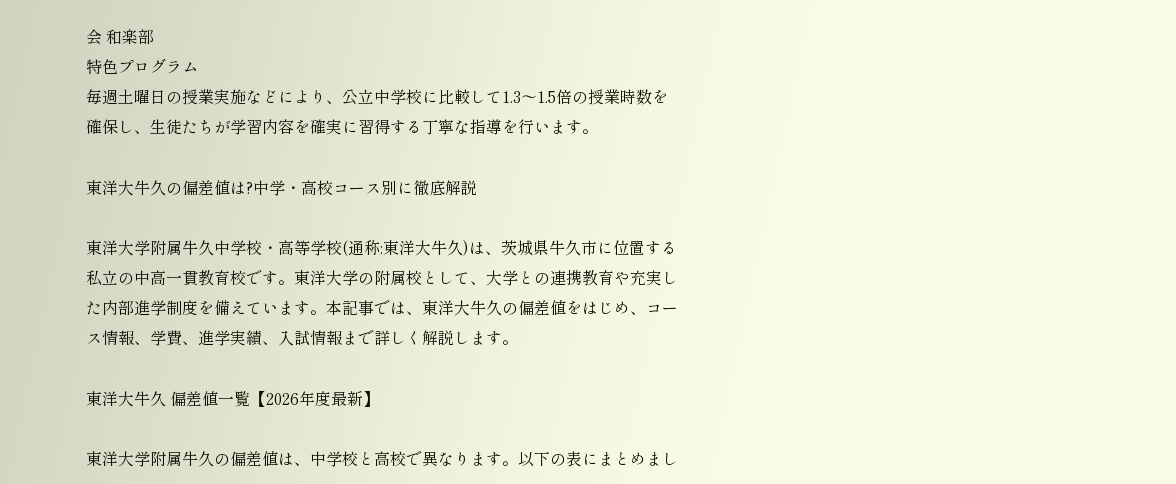会 和楽部
特色プログラム
毎週土曜日の授業実施などにより、公立中学校に比較して1.3〜1.5倍の授業時数を確保し、生徒たちが学習内容を確実に習得する丁寧な指導を行います。

東洋大牛久の偏差値は?中学・高校コース別に徹底解説

東洋大学附属牛久中学校・高等学校(通称:東洋大牛久)は、茨城県牛久市に位置する私立の中高一貫教育校です。東洋大学の附属校として、大学との連携教育や充実した内部進学制度を備えています。本記事では、東洋大牛久の偏差値をはじめ、コース情報、学費、進学実績、入試情報まで詳しく解説します。

東洋大牛久 偏差値一覧【2026年度最新】

東洋大学附属牛久の偏差値は、中学校と高校で異なります。以下の表にまとめまし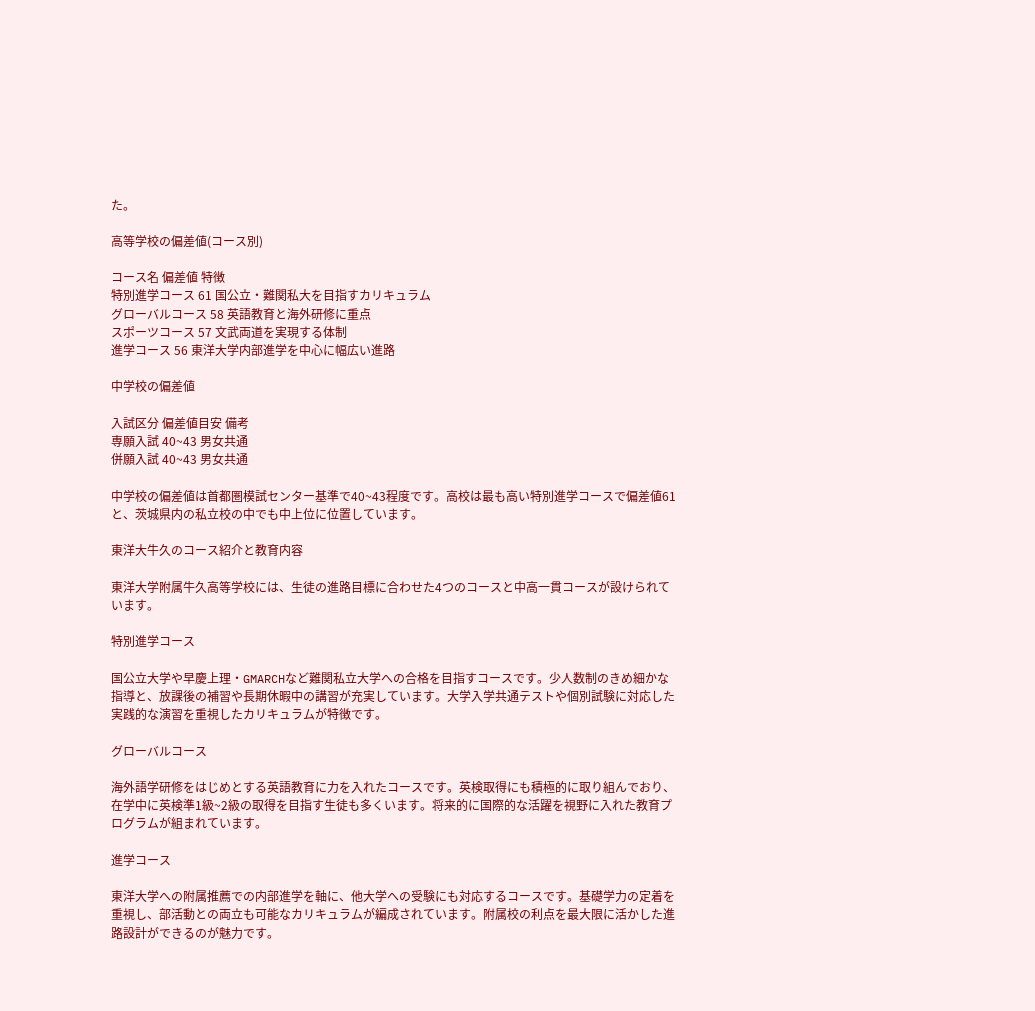た。

高等学校の偏差値(コース別)

コース名 偏差値 特徴
特別進学コース 61 国公立・難関私大を目指すカリキュラム
グローバルコース 58 英語教育と海外研修に重点
スポーツコース 57 文武両道を実現する体制
進学コース 56 東洋大学内部進学を中心に幅広い進路

中学校の偏差値

入試区分 偏差値目安 備考
専願入試 40~43 男女共通
併願入試 40~43 男女共通

中学校の偏差値は首都圏模試センター基準で40~43程度です。高校は最も高い特別進学コースで偏差値61と、茨城県内の私立校の中でも中上位に位置しています。

東洋大牛久のコース紹介と教育内容

東洋大学附属牛久高等学校には、生徒の進路目標に合わせた4つのコースと中高一貫コースが設けられています。

特別進学コース

国公立大学や早慶上理・GMARCHなど難関私立大学への合格を目指すコースです。少人数制のきめ細かな指導と、放課後の補習や長期休暇中の講習が充実しています。大学入学共通テストや個別試験に対応した実践的な演習を重視したカリキュラムが特徴です。

グローバルコース

海外語学研修をはじめとする英語教育に力を入れたコースです。英検取得にも積極的に取り組んでおり、在学中に英検準1級~2級の取得を目指す生徒も多くいます。将来的に国際的な活躍を視野に入れた教育プログラムが組まれています。

進学コース

東洋大学への附属推薦での内部進学を軸に、他大学への受験にも対応するコースです。基礎学力の定着を重視し、部活動との両立も可能なカリキュラムが編成されています。附属校の利点を最大限に活かした進路設計ができるのが魅力です。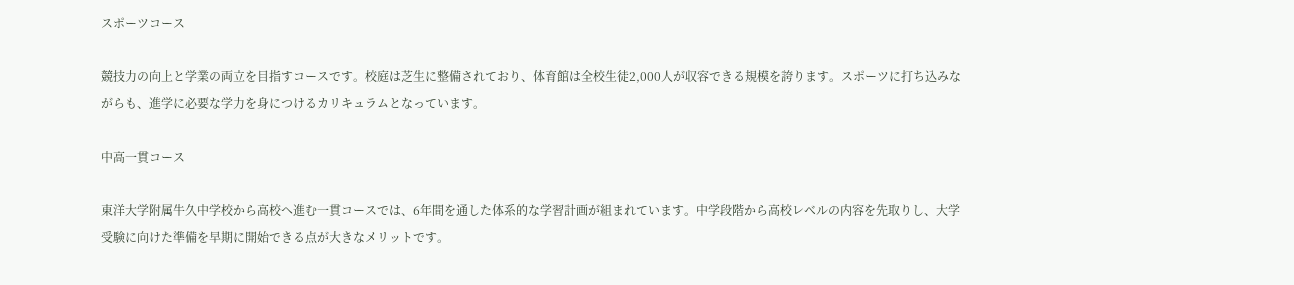スポーツコース

競技力の向上と学業の両立を目指すコースです。校庭は芝生に整備されており、体育館は全校生徒2,000人が収容できる規模を誇ります。スポーツに打ち込みながらも、進学に必要な学力を身につけるカリキュラムとなっています。

中高一貫コース

東洋大学附属牛久中学校から高校へ進む一貫コースでは、6年間を通した体系的な学習計画が組まれています。中学段階から高校レベルの内容を先取りし、大学受験に向けた準備を早期に開始できる点が大きなメリットです。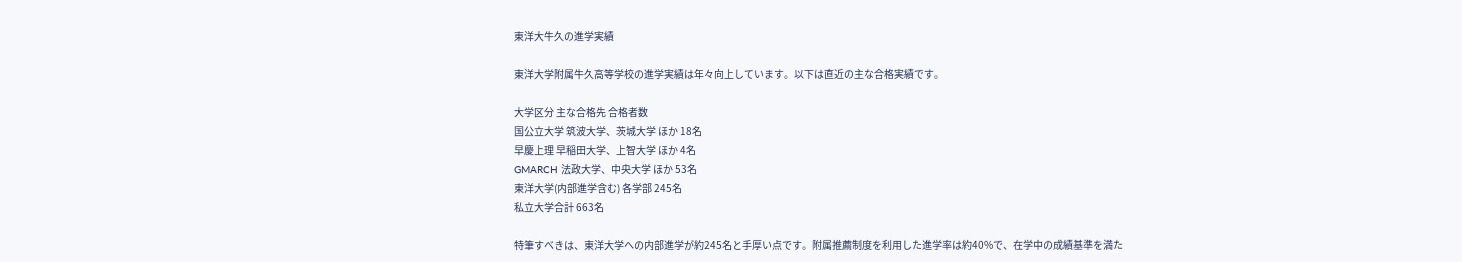東洋大牛久の進学実績

東洋大学附属牛久高等学校の進学実績は年々向上しています。以下は直近の主な合格実績です。

大学区分 主な合格先 合格者数
国公立大学 筑波大学、茨城大学 ほか 18名
早慶上理 早稲田大学、上智大学 ほか 4名
GMARCH 法政大学、中央大学 ほか 53名
東洋大学(内部進学含む) 各学部 245名
私立大学合計 663名

特筆すべきは、東洋大学への内部進学が約245名と手厚い点です。附属推薦制度を利用した進学率は約40%で、在学中の成績基準を満た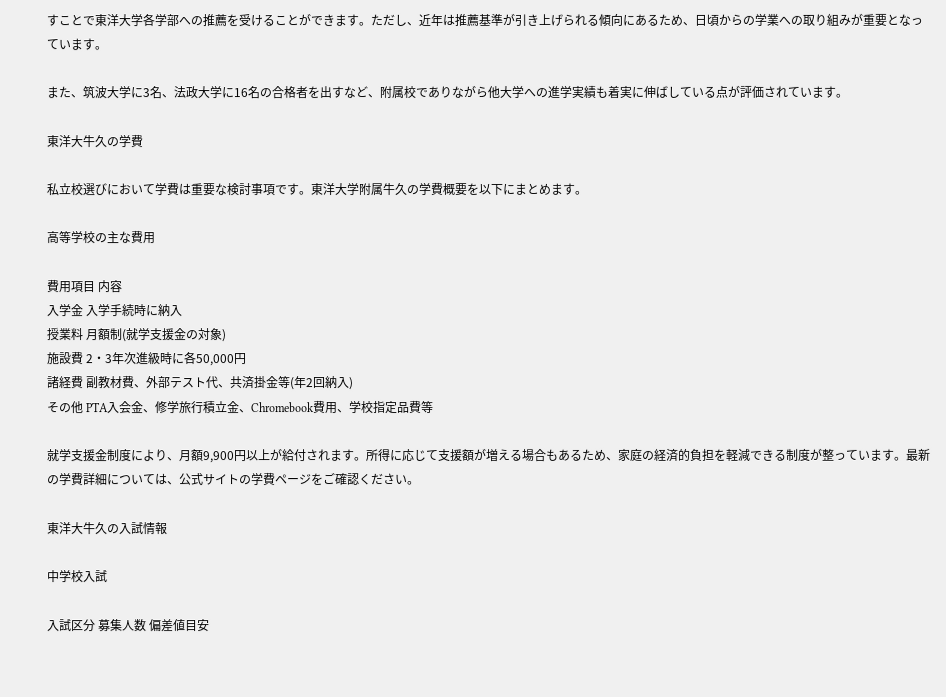すことで東洋大学各学部への推薦を受けることができます。ただし、近年は推薦基準が引き上げられる傾向にあるため、日頃からの学業への取り組みが重要となっています。

また、筑波大学に3名、法政大学に16名の合格者を出すなど、附属校でありながら他大学への進学実績も着実に伸ばしている点が評価されています。

東洋大牛久の学費

私立校選びにおいて学費は重要な検討事項です。東洋大学附属牛久の学費概要を以下にまとめます。

高等学校の主な費用

費用項目 内容
入学金 入学手続時に納入
授業料 月額制(就学支援金の対象)
施設費 2・3年次進級時に各50,000円
諸経費 副教材費、外部テスト代、共済掛金等(年2回納入)
その他 PTA入会金、修学旅行積立金、Chromebook費用、学校指定品費等

就学支援金制度により、月額9,900円以上が給付されます。所得に応じて支援額が増える場合もあるため、家庭の経済的負担を軽減できる制度が整っています。最新の学費詳細については、公式サイトの学費ページをご確認ください。

東洋大牛久の入試情報

中学校入試

入試区分 募集人数 偏差値目安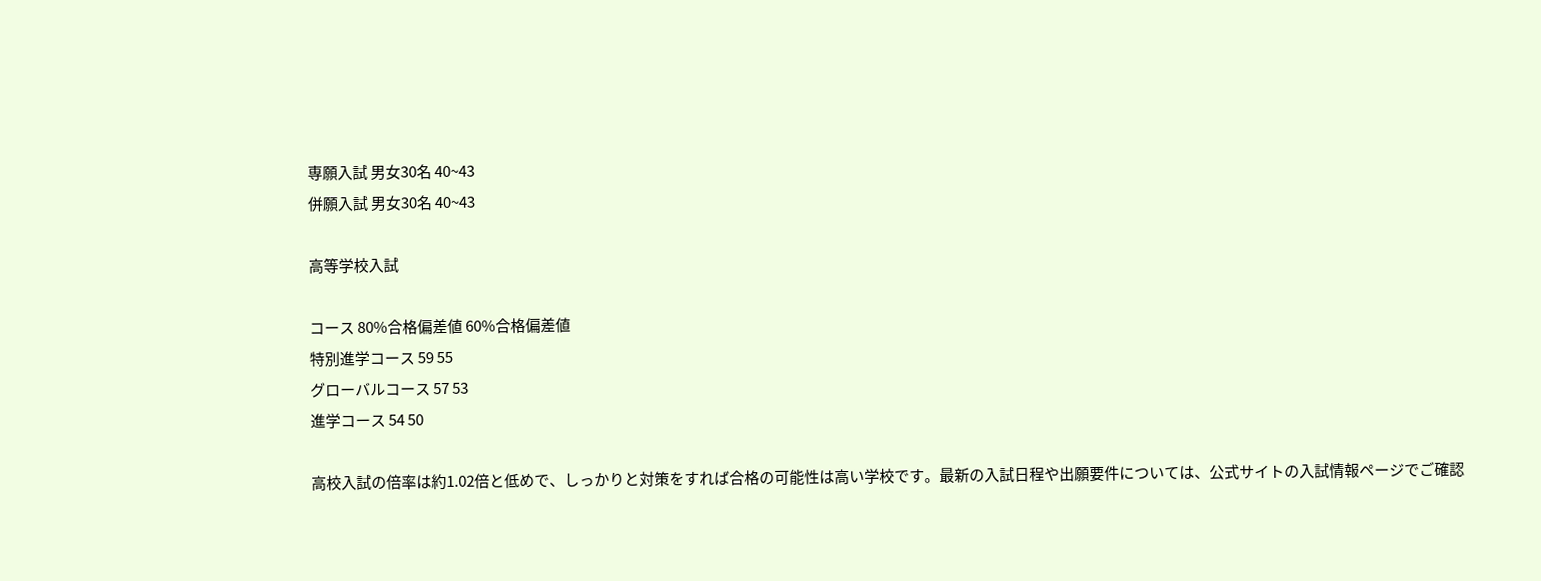専願入試 男女30名 40~43
併願入試 男女30名 40~43

高等学校入試

コース 80%合格偏差値 60%合格偏差値
特別進学コース 59 55
グローバルコース 57 53
進学コース 54 50

高校入試の倍率は約1.02倍と低めで、しっかりと対策をすれば合格の可能性は高い学校です。最新の入試日程や出願要件については、公式サイトの入試情報ページでご確認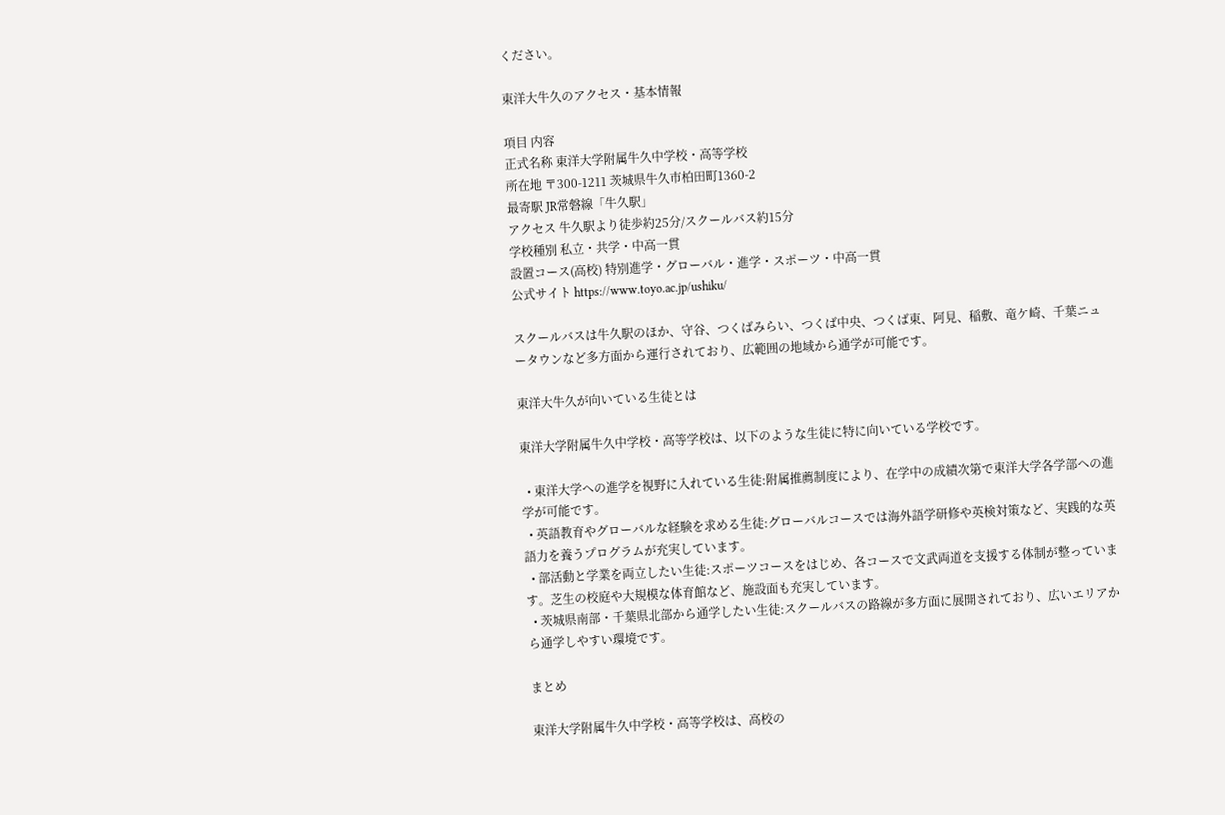ください。

東洋大牛久のアクセス・基本情報

項目 内容
正式名称 東洋大学附属牛久中学校・高等学校
所在地 〒300-1211 茨城県牛久市柏田町1360-2
最寄駅 JR常磐線「牛久駅」
アクセス 牛久駅より徒歩約25分/スクールバス約15分
学校種別 私立・共学・中高一貫
設置コース(高校) 特別進学・グローバル・進学・スポーツ・中高一貫
公式サイト https://www.toyo.ac.jp/ushiku/

スクールバスは牛久駅のほか、守谷、つくばみらい、つくば中央、つくば東、阿見、稲敷、竜ケ崎、千葉ニュータウンなど多方面から運行されており、広範囲の地域から通学が可能です。

東洋大牛久が向いている生徒とは

東洋大学附属牛久中学校・高等学校は、以下のような生徒に特に向いている学校です。

  • 東洋大学への進学を視野に入れている生徒:附属推薦制度により、在学中の成績次第で東洋大学各学部への進学が可能です。
  • 英語教育やグローバルな経験を求める生徒:グローバルコースでは海外語学研修や英検対策など、実践的な英語力を養うプログラムが充実しています。
  • 部活動と学業を両立したい生徒:スポーツコースをはじめ、各コースで文武両道を支援する体制が整っています。芝生の校庭や大規模な体育館など、施設面も充実しています。
  • 茨城県南部・千葉県北部から通学したい生徒:スクールバスの路線が多方面に展開されており、広いエリアから通学しやすい環境です。

まとめ

東洋大学附属牛久中学校・高等学校は、高校の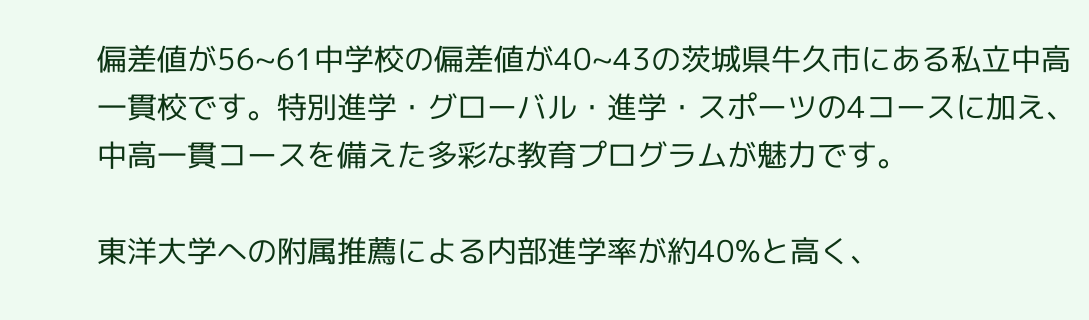偏差値が56~61中学校の偏差値が40~43の茨城県牛久市にある私立中高一貫校です。特別進学・グローバル・進学・スポーツの4コースに加え、中高一貫コースを備えた多彩な教育プログラムが魅力です。

東洋大学への附属推薦による内部進学率が約40%と高く、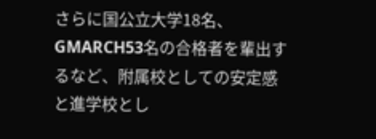さらに国公立大学18名、GMARCH53名の合格者を輩出するなど、附属校としての安定感と進学校とし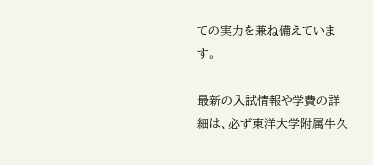ての実力を兼ね備えています。

最新の入試情報や学費の詳細は、必ず東洋大学附属牛久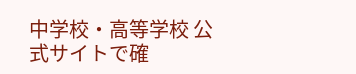中学校・高等学校 公式サイトで確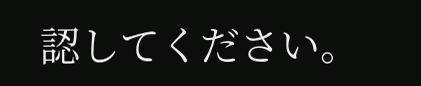認してください。